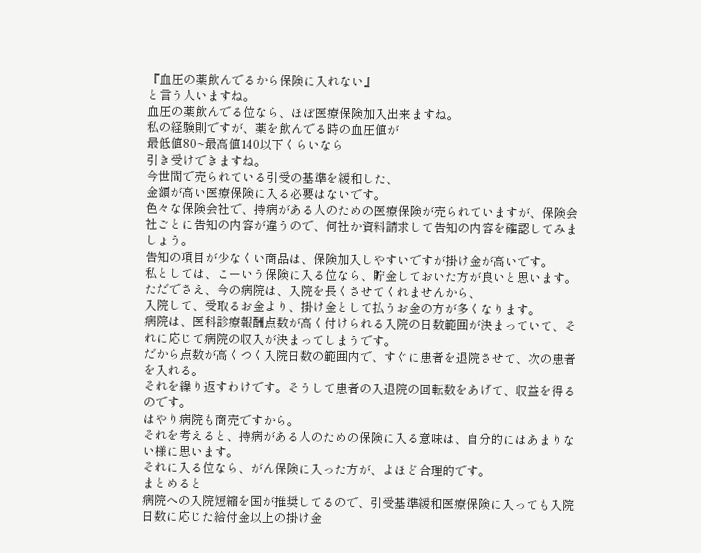『血圧の薬飲んでるから保険に入れない』
と言う人いますね。
血圧の薬飲んでる位なら、ほぼ医療保険加入出来ますね。
私の経験則ですが、薬を飲んでる時の血圧値が
最低値80~最高値140以下くらいなら
引き受けできますね。
今世間で売られている引受の基準を緩和した、
金額が高い医療保険に入る必要はないです。
色々な保険会社で、持病がある人のための医療保険が売られていますが、保険会社ごとに告知の内容が違うので、何社か資料請求して告知の内容を確認してみましょう。
告知の項目が少なくい商品は、保険加入しやすいですが掛け金が高いです。
私としては、こーいう保険に入る位なら、貯金しておいた方が良いと思います。
ただでさえ、今の病院は、入院を長くさせてくれませんから、
入院して、受取るお金より、掛け金として払うお金の方が多くなります。
病院は、医科診療報酬点数が高く付けられる入院の日数範囲が決まっていて、それに応じて病院の収入が決まってしまうです。
だから点数が高くつく入院日数の範囲内で、すぐに患者を退院させて、次の患者を入れる。
それを繰り返すわけです。そうして患者の入退院の回転数をあげて、収益を得るのです。
はやり病院も商売ですから。
それを考えると、持病がある人のための保険に入る意味は、自分的にはあまりない様に思います。
それに入る位なら、がん保険に入った方が、よほど合理的です。
まとめると
病院への入院短縮を国が推奨してるので、引受基準緩和医療保険に入っても入院日数に応じた給付金以上の掛け金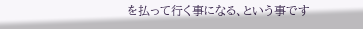を払って行く事になる、という事です